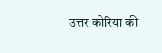उत्तर कोरिया की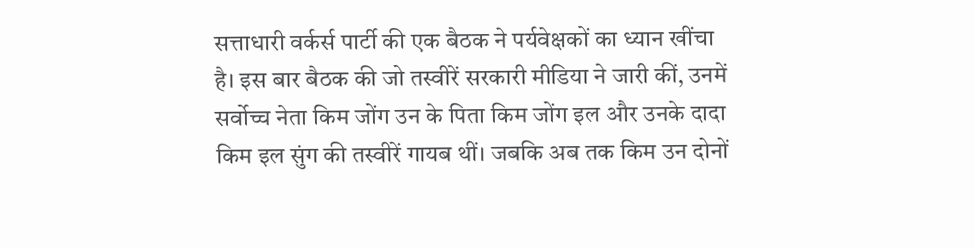सत्ताधारी वर्कर्स पार्टी की एक बैठक ने पर्यवेक्षकों का ध्यान खींचा है। इस बार बैठक की जो तस्वीरें सरकारी मीडिया ने जारी कीं, उनमें सर्वोच्च नेता किम जोंग उन के पिता किम जोंग इल और उनके दादा किम इल सुंग की तस्वीरें गायब थीं। जबकि अब तक किम उन दोनों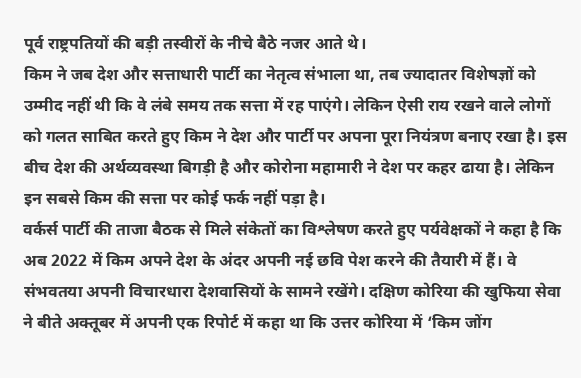पूर्व राष्ट्रपतियों की बड़ी तस्वीरों के नीचे बैठे नजर आते थे।
किम ने जब देश और सत्ताधारी पार्टी का नेतृत्व संभाला था, तब ज्यादातर विशेषज्ञों को उम्मीद नहीं थी कि वे लंबे समय तक सत्ता में रह पाएंगे। लेकिन ऐसी राय रखने वाले लोगों को गलत साबित करते हुए किम ने देश और पार्टी पर अपना पूरा नियंत्रण बनाए रखा है। इस बीच देश की अर्थव्यवस्था बिगड़ी है और कोरोना महामारी ने देश पर कहर ढाया है। लेकिन इन सबसे किम की सत्ता पर कोई फर्क नहीं पड़ा है।
वर्कर्स पार्टी की ताजा बैठक से मिले संकेतों का विश्लेषण करते हुए पर्यवेक्षकों ने कहा है कि अब 2022 में किम अपने देश के अंदर अपनी नई छवि पेश करने की तैयारी में हैं। वे संभवतया अपनी विचारधारा देशवासियों के सामने रखेंगे। दक्षिण कोरिया की खुफिया सेवा ने बीते अक्तूबर में अपनी एक रिपोर्ट में कहा था कि उत्तर कोरिया में ‘किम जोंग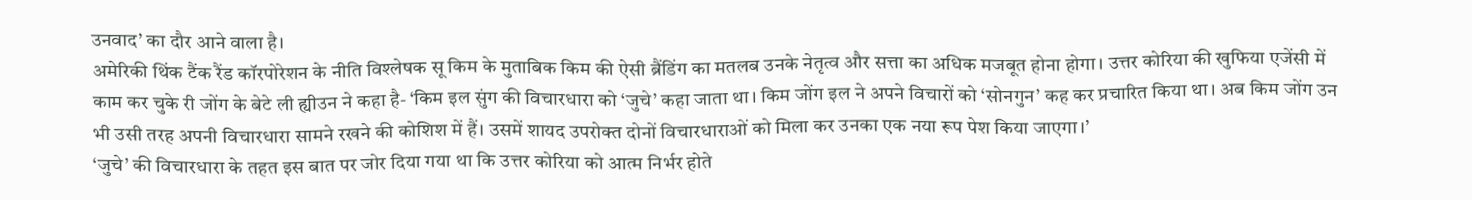उनवाद’ का दौर आने वाला है।
अमेरिकी थिंक टैंक रैंड कॉरपोरेशन के नीति विश्लेषक सू किम के मुताबिक किम की ऐसी ब्रैंडिंग का मतलब उनके नेतृत्व और सत्ता का अधिक मजबूत होना होगा। उत्तर कोरिया की खुफिया एजेंसी में काम कर चुके री जोंग के बेटे ली ह्यीउन ने कहा है- ‘किम इल सुंग की विचारधारा को ‘जुचे’ कहा जाता था। किम जोंग इल ने अपने विचारों को ‘सोनगुन’ कह कर प्रचारित किया था। अब किम जोंग उन भी उसी तरह अपनी विचारधारा सामने रखने की कोशिश में हैं। उसमें शायद उपरोक्त दोनों विचारधाराओं को मिला कर उनका एक नया रूप पेश किया जाएगा।’
‘जुचे’ की विचारधारा के तहत इस बात पर जोर दिया गया था कि उत्तर कोरिया को आत्म निर्भर होते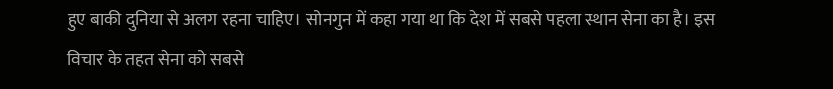हुए बाकी दुनिया से अलग रहना चाहिए। सोनगुन में कहा गया था कि देश में सबसे पहला स्थान सेना का है। इस विचार के तहत सेना को सबसे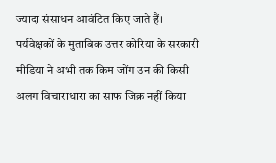ज्यादा संसाधन आवंटित किए जाते हैं।
पर्यवेक्षकों के मुताबिक उत्तर कोरिया के सरकारी मीडिया ने अभी तक किम जोंग उन की किसी अलग विचाराधारा का साफ जिक्र नहीं किया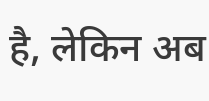है, लेकिन अब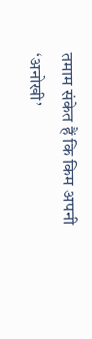तमाम संकेत हैं कि किम अपनी ‘अनोखी’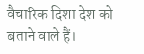वैचारिक दिशा देश को बताने वाले हैं।